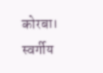कोरबा। स्वर्गीय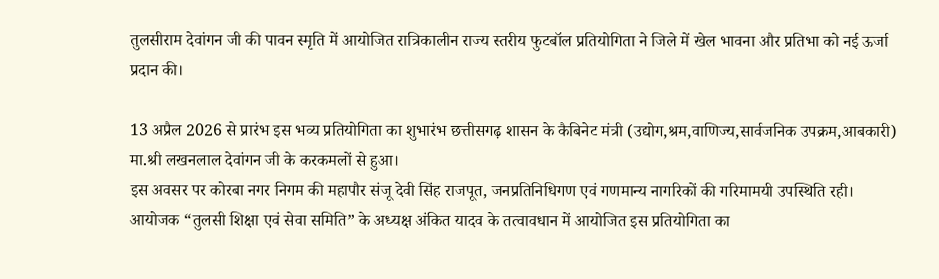तुलसीराम देवांगन जी की पावन स्मृति में आयोजित रात्रिकालीन राज्य स्तरीय फुटबॉल प्रतियोगिता ने जिले में खेल भावना और प्रतिभा को नई ऊर्जा प्रदान की।

13 अप्रैल 2026 से प्रारंभ इस भव्य प्रतियोगिता का शुभारंभ छत्तीसगढ़ शासन के कैबिनेट मंत्री (उद्योग,श्रम,वाणिज्य,सार्वजनिक उपक्रम,आबकारी) मा.श्री लखनलाल देवांगन जी के करकमलों से हुआ।
इस अवसर पर कोरबा नगर निगम की महापौर संजू देवी सिंह राजपूत, जनप्रतिनिधिगण एवं गणमान्य नागरिकों की गरिमामयी उपस्थिति रही।
आयोजक “तुलसी शिक्षा एवं सेवा समिति” के अध्यक्ष अंकित यादव के तत्वावधान में आयोजित इस प्रतियोगिता का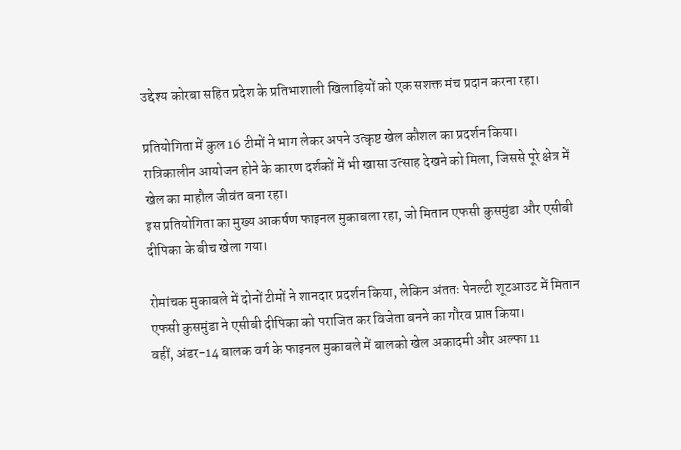उद्देश्य कोरबा सहित प्रदेश के प्रतिभाशाली खिलाड़ियों को एक सशक्त मंच प्रदान करना रहा।

प्रतियोगिता में कुल 16 टीमों ने भाग लेकर अपने उत्कृष्ट खेल कौशल का प्रदर्शन किया।
रात्रिकालीन आयोजन होने के कारण दर्शकों में भी खासा उत्साह देखने को मिला, जिससे पूरे क्षेत्र में खेल का माहौल जीवंत बना रहा।
इस प्रतियोगिता का मुख्य आकर्षण फाइनल मुकाबला रहा, जो मितान एफसी कुसमुंडा और एसीबी दीपिका के बीच खेला गया।

रोमांचक मुकाबले में दोनों टीमों ने शानदार प्रदर्शन किया, लेकिन अंततः पेनल्टी शूटआउट में मितान एफसी कुसमुंडा ने एसीबी दीपिका को पराजित कर विजेता बनने का गौरव प्राप्त किया।
वहीं, अंडर-14 बालक वर्ग के फाइनल मुकाबले में बालको खेल अकादमी और अल्फा 11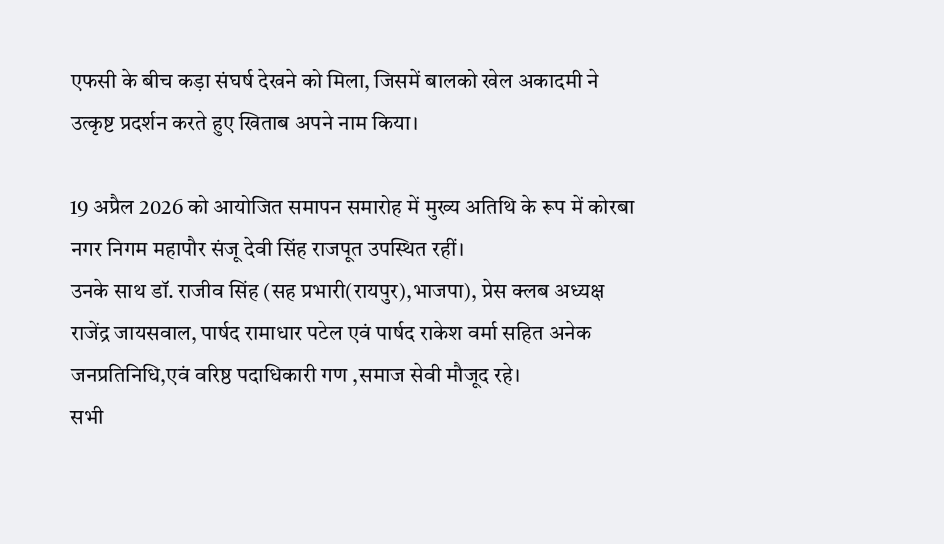एफसी के बीच कड़ा संघर्ष देखने को मिला, जिसमें बालको खेल अकादमी ने उत्कृष्ट प्रदर्शन करते हुए खिताब अपने नाम किया।

19 अप्रैल 2026 को आयोजित समापन समारोह में मुख्य अतिथि के रूप में कोरबा नगर निगम महापौर संजू देवी सिंह राजपूत उपस्थित रहीं।
उनके साथ डॉ. राजीव सिंह (सह प्रभारी(रायपुर),भाजपा), प्रेस क्लब अध्यक्ष राजेंद्र जायसवाल, पार्षद रामाधार पटेल एवं पार्षद राकेश वर्मा सहित अनेक जनप्रतिनिधि,एवं वरिष्ठ पदाधिकारी गण ,समाज सेवी मौजूद रहे।
सभी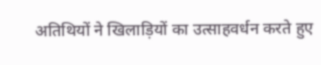अतिथियों ने खिलाड़ियों का उत्साहवर्धन करते हुए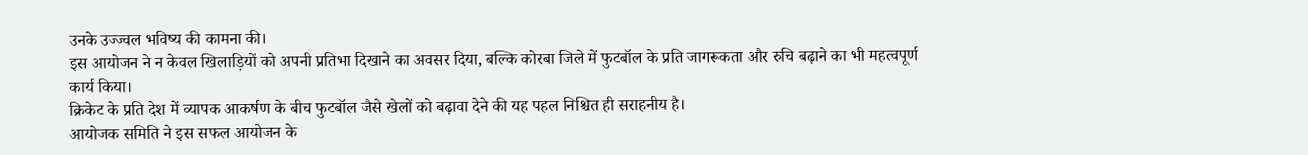उनके उज्ज्वल भविष्य की कामना की।
इस आयोजन ने न केवल खिलाड़ियों को अपनी प्रतिभा दिखाने का अवसर दिया, बल्कि कोरबा जिले में फुटबॉल के प्रति जागरूकता और रुचि बढ़ाने का भी महत्वपूर्ण कार्य किया।
क्रिकेट के प्रति देश में व्यापक आकर्षण के बीच फुटबॉल जैसे खेलों को बढ़ावा देने की यह पहल निश्चित ही सराहनीय है।
आयोजक समिति ने इस सफल आयोजन के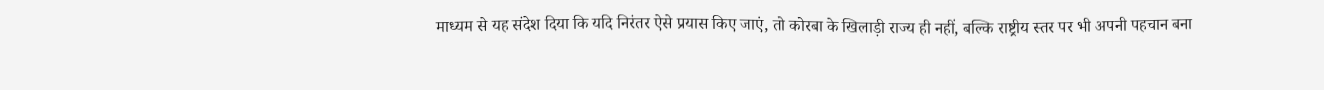माध्यम से यह संदेश दिया कि यदि निरंतर ऐसे प्रयास किए जाएं, तो कोरबा के खिलाड़ी राज्य ही नहीं, बल्कि राष्ट्रीय स्तर पर भी अपनी पहचान बना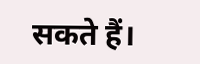सकते हैं।